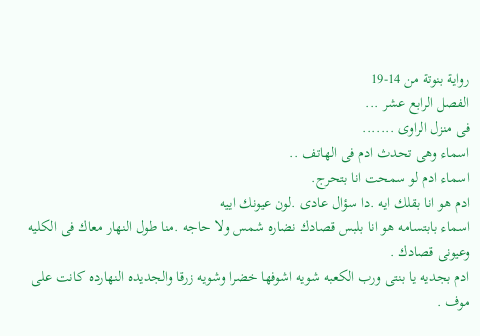رواية بنوتة من 14-19
الفصل الرابع عشر ...
فى منزل الراوى .......
اسماء وهى تحدث ادم فى الهاتف ..
اسماء ادم لو سمحت انا بتحرج.
ادم هو انا بقلك ايه .دا سؤال عادى .لون عيونك اييه
اسماء بابتسامه هو انا بلبس قصادك نضاره شمس ولا حاجه .منا طول النهار معاك فى الكليه وعيونى قصادك .
ادم بجديه يا بنتى ورب الكعبه شويه اشوفها خضرا وشويه زرقا والجديده النهارده كانت على موف .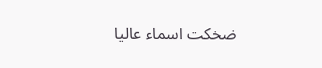ضخكت اسماء عاليا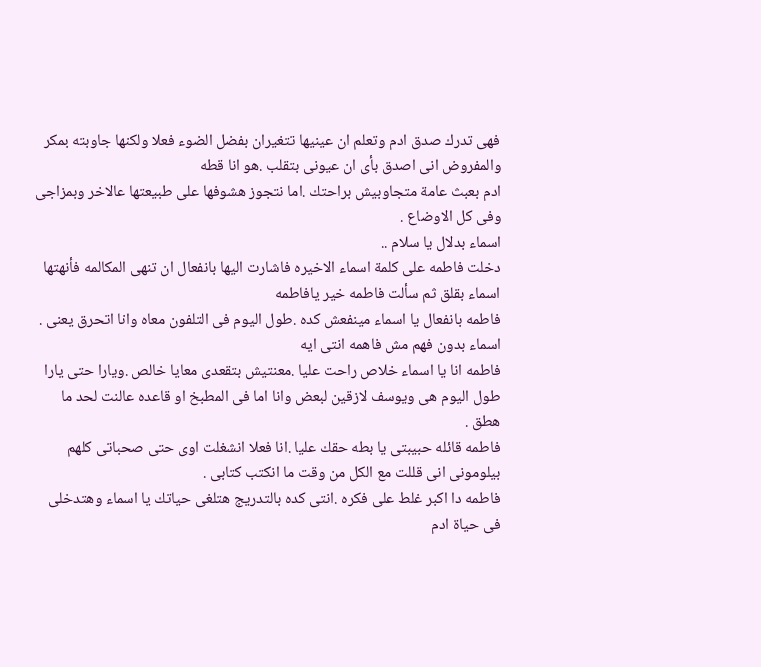فهى تدرك صدق ادم وتعلم ان عينيها تتغيران بفضل الضوء فعلا ولكنها جاوبته بمكر والمفروض انى اصدق بأى ان عيونى بتقلب .هو انا قطه
ادم بعبث عامة متجاوبيش براحتك .اما نتجوز هشوفها على طبيعتها عالاخر وبمزاجى وفى كل الاوضاع .
اسماء بدلال يا سلام ..
دخلت فاطمه على كلمة اسماء الاخيره فاشارت اليها بانفعال ان تنهى المكالمه فأنهتها اسماء بقلق ثم سألت فاطمه خير يافاطمه
فاطمه بانفعال يا اسماء مينفعش كده .طول اليوم فى التلفون معاه وانا اتحرق يعنى .
اسماء بدون فهم مش فاهمه انتى ايه
فاطمه انا يا اسماء خلاص راحت عليا .معنتيش بتقعدى معايا خالص .ويارا حتى يارا طول اليوم هى ويوسف لازقين لبعض وانا اما فى المطبخ او قاعده عالنت لحد ما هطق .
فاطمه قائله حبيبتى يا بطه حقك عليا .انا فعلا انشغلت اوى حتى صحباتى كلهم بيلومونى انى قللت مع الكل من وقت ما انكتب كتابى .
فاطمه دا اكبر غلط على فكره .انتى كده بالتدريج هتلغى حياتك يا اسماء وهتدخلى فى حياة ادم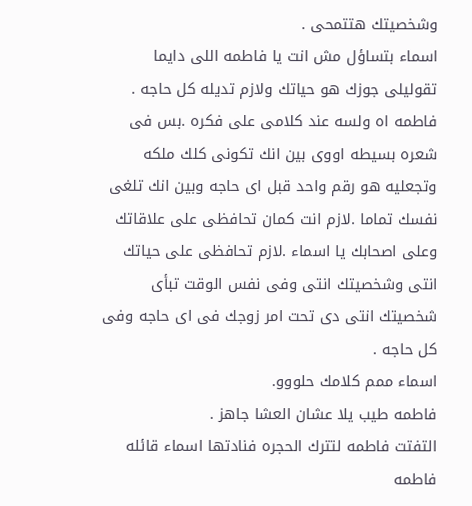وشخصيتك هتتمحى .
اسماء بتساؤل مش انت يا فاطمه اللى دايما تقوليلى جوزك هو حياتك ولازم تديله كل حاجه .
فاطمه اه ولسه عند كلامى على فكره .بس فى شعره بسيطه اووى بين انك تكونى كلك ملكه وتجعليه هو رقم واحد قبل اى حاجه وبين انك تلغى نفسك تماما .لازم انت كمان تحافظى على علاقاتك وعلى اصحابك يا اسماء .لازم تحافظى على حياتك انتى وشخصيتك انتى وفى نفس الوقت تبأى شخصيتك انتى دى تحت امر زوجك فى اى حاجه وفى كل حاجه .
اسماء ممم كلامك حلووو.
فاطمه طيب يلا عشان العشا جاهز .
التفتت فاطمه لتترك الحجره فنادتها اسماء قائله فاطمه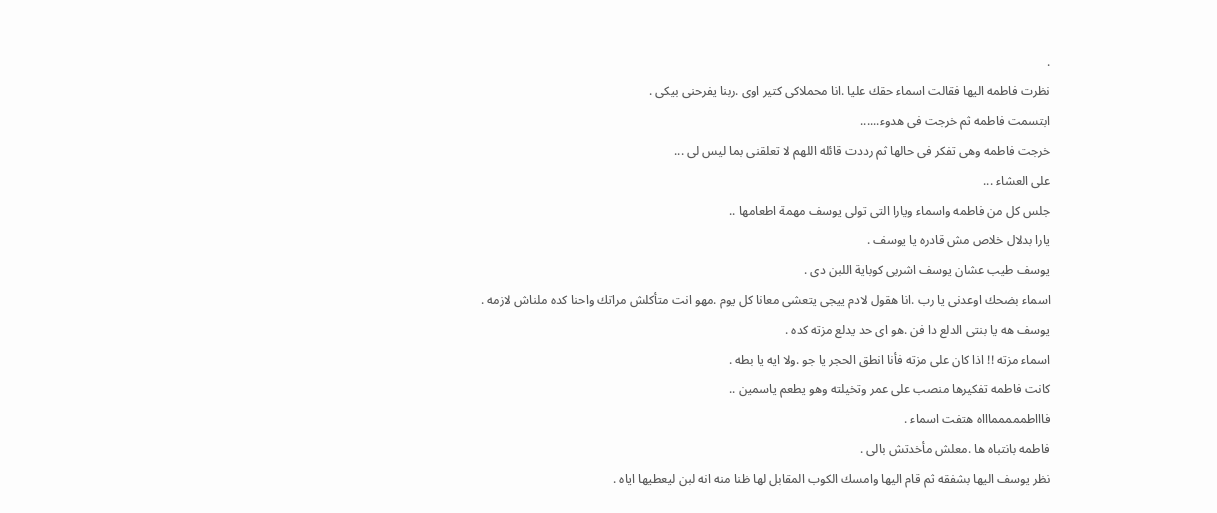.
نظرت فاطمه اليها فقالت اسماء حقك عليا .انا محملاكى كتير اوى .ربنا يفرحنى بيكى .
ابتسمت فاطمه ثم خرجت فى هدوء......
خرجت فاطمه وهى تفكر فى حالها ثم رددت قائله اللهم لا تعلقنى بما ليس لى ...
على العشاء ...
جلس كل من فاطمه واسماء ويارا التى تولى يوسف مهمة اطعامها ..
يارا بدلال خلاص مش قادره يا يوسف .
يوسف طيب عشان يوسف اشربى كوباية اللبن دى .
اسماء بضحك اوعدنى يا رب .انا هقول لادم ييجى يتعشى معانا كل يوم .مهو انت متأكلش مراتك واحنا كده ملناش لازمه .
يوسف هه يا بنتى الدلع دا فن .هو اى حد يدلع مزته كده .
اسماء مزته !! اذا كان على مزته فأنا انطق الحجر يا جو .ولا ايه يا بطه .
كانت فاطمه تفكيرها منصب على عمر وتخيلته وهو يطعم ياسمين ..
فاااطممممماااه هتفت اسماء .
فاطمه بانتباه ها .معلش مأخدتش بالى .
نظر يوسف اليها بشفقه ثم قام اليها وامسك الكوب المقابل لها ظنا منه انه لبن ليعطيها اياه .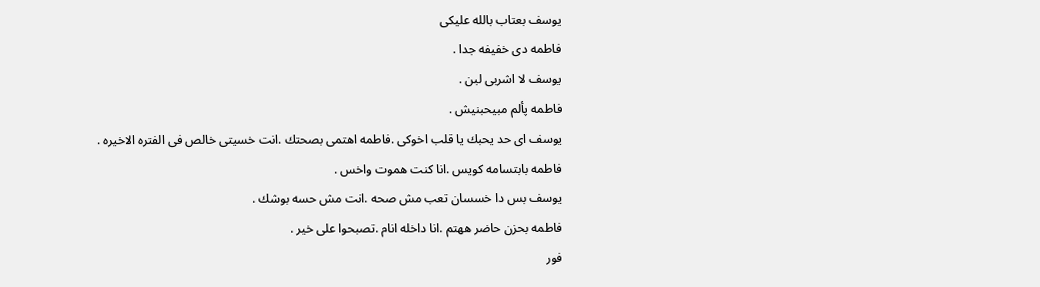يوسف بعتاب بالله عليكى
فاطمه دى خفيفه جدا .
يوسف لا اشربى لبن .
فاطمه پألم مبيحبنيش .
يوسف اى حد يحبك يا قلب اخوكى .فاطمه اهتمى بصحتك .انت خسيتى خالص فى الفتره الاخيره .
فاطمه بابتسامه كويس .انا كنت ھموت واخس .
يوسف بس دا خسسان تعب مش صحه .انت مش حسه بوشك .
فاطمه بحزن حاضر ههتم .انا داخله انام .تصبحوا على خير .
فور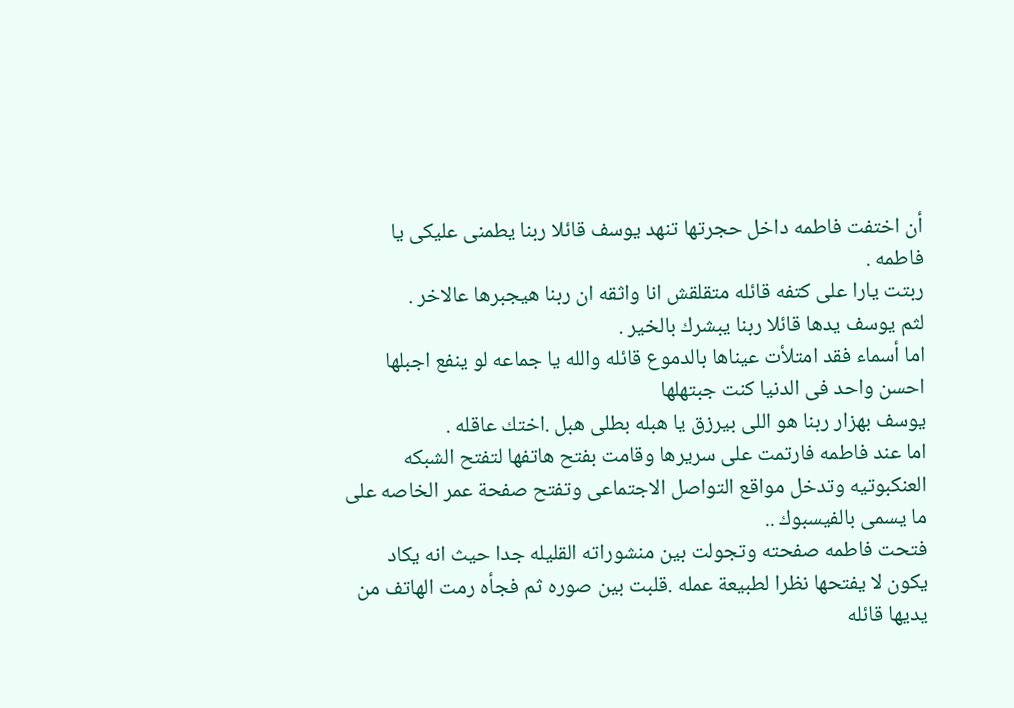أن اختفت فاطمه داخل حجرتها تنهد يوسف قائلا ربنا يطمنى عليكى يا فاطمه .
ربتت يارا على كتفه قائله متقلقش انا واثقه ان ربنا هيجبرها عالاخر .
لثم يوسف يدها قائلا ربنا يبشرك بالخير .
اما أسماء فقد امتلأت عيناها بالدموع قائله والله يا جماعه لو ينفع اجبلها احسن واحد فى الدنيا كنت جبتهلها
يوسف بهزار ربنا هو اللى بيرزق يا هبله بطلى هبل .اختك عاقله .
اما عند فاطمه فارتمت على سريرها وقامت بفتح هاتفها لتفتح الشبكه العنكبوتيه وتدخل مواقع التواصل الاجتماعى وتفتح صفحة عمر الخاصه على ما يسمى بالفيسبوك ..
فتحت فاطمه صفحته وتجولت بين منشوراته القليله جدا حيث انه يكاد يكون لا يفتحها نظرا لطبيعة عمله .قلبت بين صوره ثم فجأه رمت الهاتف من يديها قائله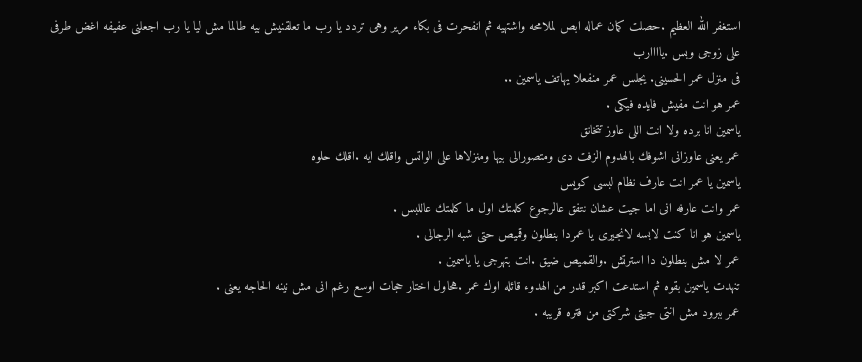استغفر الله العظيم .حصلت كمان عماله ابص لملامحه واشتهيه ثم انفحرت فى بكاء مرير وهى تردد يا رب ما تعلقنيش بيه طالما مش ليا يا رب اجعلنى عفيفه اغض طرفى على زوجى وبس .ياااارب
فى منزل عمر الحسينى. يجلس عمر منفعلا يهاتف ياسمين ..
عمر هو انت مفيش فايده فيكى .
ياسمين انا برده ولا انت اللى عاوز تتخانق
عمر يعنى عاوزانى اشوفك بالهدوم الزفت دى ومتصورالى بيها ومنزلاها على الواتس واقلك ايه .اقلك حلوه
ياسمين يا عمر انت عارف نظام لبسى كويس
عمر وانت عارفه انى اما جيت عشان نتفق عالرجوع كلمتك اول ما كلمتك عاللبس .
ياسمين هو انا كنت لابسه لانجيرى يا عمردا بنطلون وقميص حتى شبه الرجالى .
عمر لا مش بنطلون دا استرتش .والقميص ضيق .انت بتهرجى يا ياسمين .
تنهدت ياسمين بقوه ثم استدعت اكبر قدر من الهدوء قائله اوك عمر .هحاول اختار حجات اوسع رغم انى مش نينه الحاجه يعنى .
عمر ببرود مش انتى جيتى شركتى من فتره قريبه .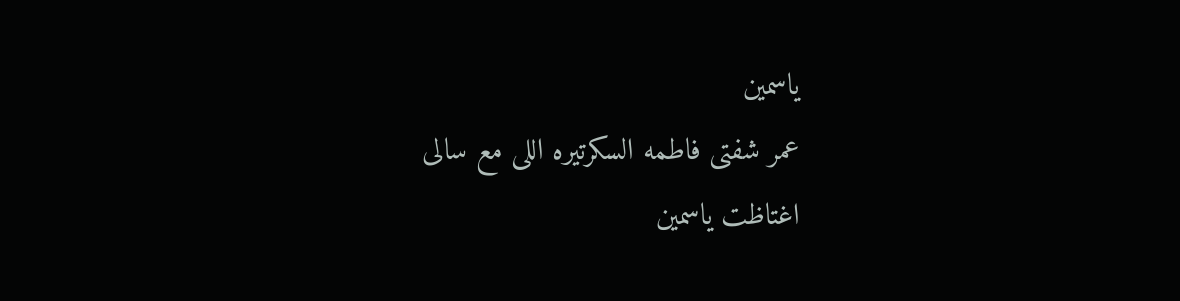ياسمين
عمر شفتى فاطمه السكرتيره اللى مع سالى
اغتاظت ياسمين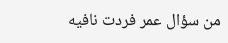من سؤال عمر فردت نافيه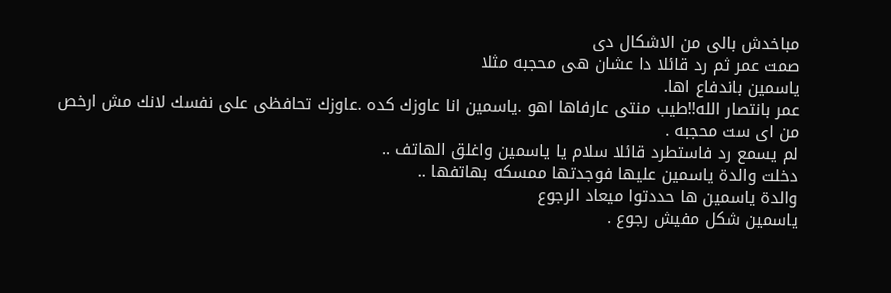مباخدش بالى من الاشكال دى
صمت عمر ثم رد قائلا دا عشان هى محجبه مثلا
ياسمين باندفاع اها.
عمر بانتصار الله!!طيب منتى عارفاها اهو .ياسمين انا عاوزك كده .عاوزك تحافظى على نفسك لانك مش ارخص من اى ست محجبه .
لم يسمع رد فاستطرد قائلا سلام يا ياسمين واغلق الهاتف ..
دخلت والدة ياسمين عليها فوجدتها ممسكه بهاتفها ..
والدة ياسمين ها حددتوا ميعاد الرجوع
ياسمين شكل مفيش رجوع .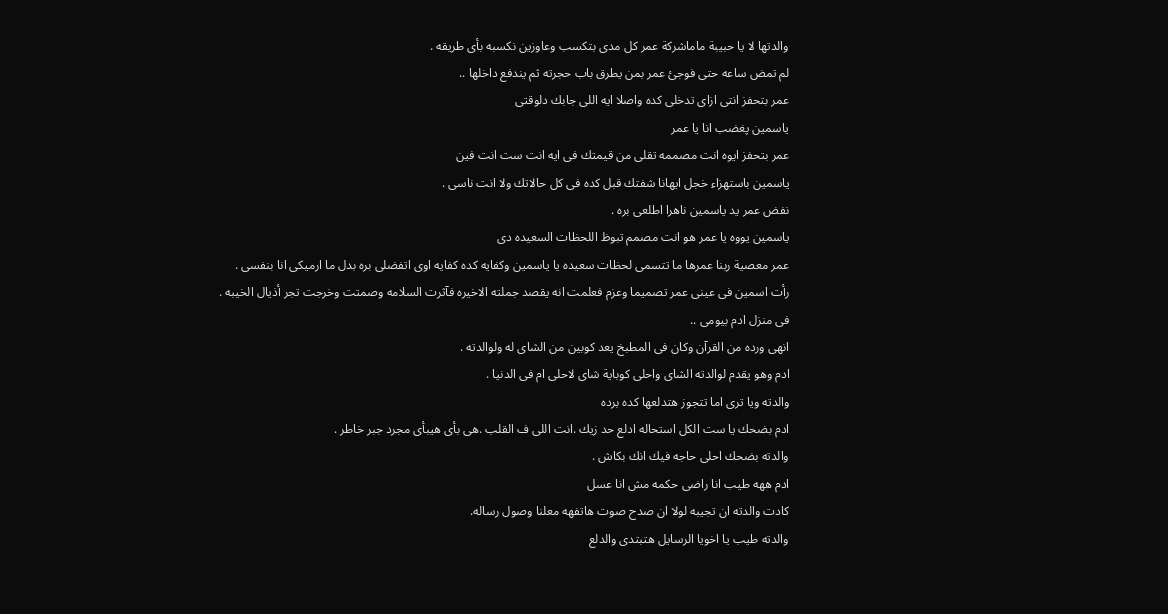والدتها لا يا حبيبة ماماشركة عمر كل مدى بتكسب وعاوزين نكسبه بأى طريقه .
لم تمض ساعه حتى فوجئ عمر بمن يطرق باب حجرته ثم يندفع داخلها ..
عمر بتحفز انتى ازاى تدخلى كده واصلا ايه اللى جابك دلوقتى
ياسمين پغضب انا يا عمر
عمر بتحفز ايوه انت مصممه تقلى من قيمتك فى ايه انت ست انت فين
ياسمين باستهزاء خجل ايهانا شفتك قبل كده فى كل حالاتك ولا انت ناسى .
نفض عمر يد ياسمين ناهرا اطلعى بره .
ياسمين يووه يا عمر هو انت مصمم تبوظ اللحظات السعيده دى
عمر معصية ربنا عمرها ما تتسمى لحظات سعيده يا ياسمين وكفايه كده كفايه اوى اتفضلى بره بدل ما ارميكى انا بنفسى .
رأت اسمين فى عينى عمر تصميما وعزم فعلمت انه يقصد جملته الاخيره فآثرت السلامه وصمتت وخرجت تجر أذيال الخيبه .
فى منزل ادم بيومى ..
انهى ورده من القرآن وكان فى المطبخ يعد كوبين من الشاى له ولوالدته .
ادم وهو يقدم لوالدته الشاى واحلى كوباية شاى لاحلى ام فى الدنيا .
والدته ويا ترى اما تتجوز هتدلعها كده برده
ادم بضحك يا ست الكل استحاله ادلع حد زيك .انت اللى ف القلب .هى بأى هيبأى مجرد جبر خاطر .
والدته بضحك احلى حاجه فيك انك بكاش .
ادم ههه طيب انا راضى حكمه مش انا عسل
كادت والدته ان تجيبه لولا ان صدح صوت هاتفهه معلنا وصول رساله.
والدته طيب يا اخويا الرسايل هتبتدى والدلع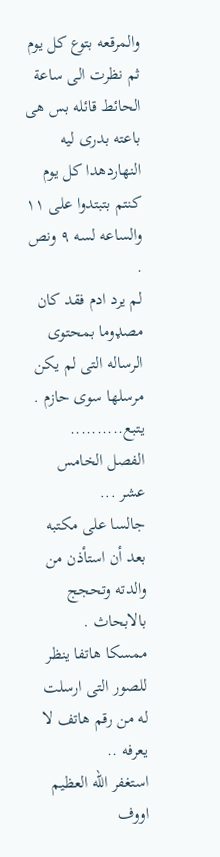والمرقعه بتوع كل يوم ثم نظرت الى ساعة الحائط قائله بس هى باعته بدرى ليه النهاردهدا كل يوم كنتم بتبتدوا على ١١ والساعه لسه ٩ ونص .
لم يرد ادم فقد كان مصډوما بمحتوى الرساله التى لم يكن مرسلها سوى حازم .
يتبع..........
الفصل الخامس عشر ...
جالسا على مكتبه بعد أن استأذن من والدته وتحجج بالابحاث .
ممسكا هاتفا ينظر للصور التى ارسلت له من رقم هاتف لا يعرفه ..
استغفر الله العظيم اووف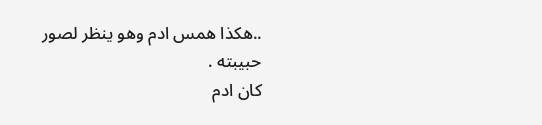..هكذا همس ادم وهو ينظر لصور حبيبته .
كان ادم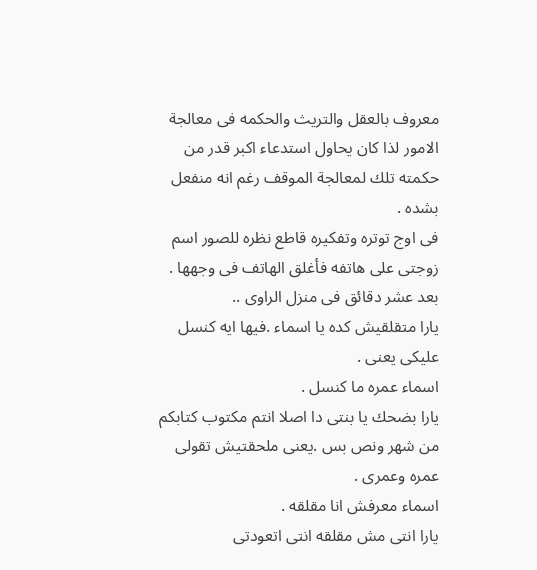معروف بالعقل والتريث والحكمه فى معالجة الامور لذا كان يحاول استدعاء اكبر قدر من حكمته تلك لمعالجة الموقف رغم انه منفعل بشده .
فى اوج توتره وتفكيره قاطع نظره للصور اسم زوجتى على هاتفه فأغلق الهاتف فى وجهها .
بعد عشر دقائق فى منزل الراوى ..
يارا متقلقيش كده يا اسماء .فيها ايه كنسل عليكى يعنى .
اسماء عمره ما كنسل .
يارا بضحك يا بنتى دا اصلا انتم مكتوب كتابكم من شهر ونص بس .يعنى ملحقتيش تقولى عمره وعمرى .
اسماء معرفش انا مقلقه .
يارا انتى مش مقلقه انتى اتعودتى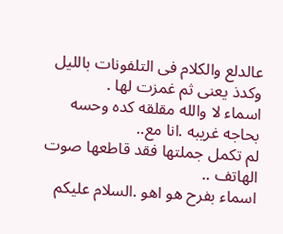عالدلع والكلام فى التلفونات بالليل وكدذ يعنى ثم غمزت لها .
اسماء لا والله مقلقه كده وحسه بحاجه غريبه .انا مع..
لم تكمل جملتها فقد قاطعها صوت الهاتف ..
اسماء بفرح هو اهو .السلام عليكم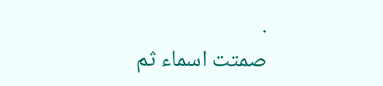.
صمتت اسماء ثم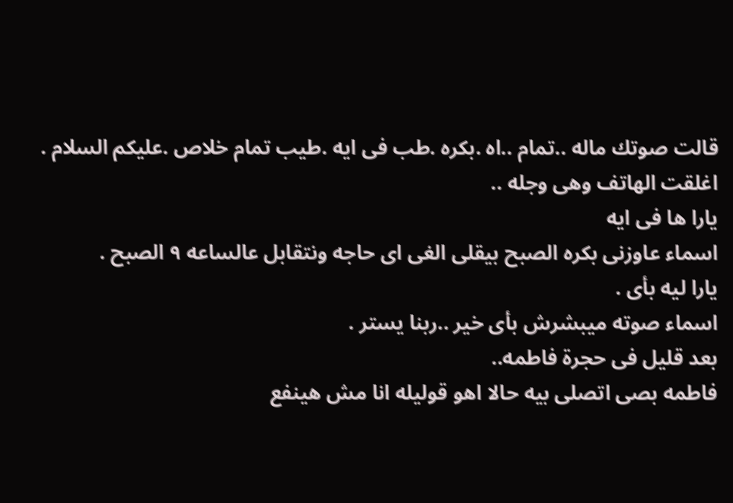قالت صوتك ماله ..تمام ..اه .بكره .طب فى ايه .طيب تمام خلاص .عليكم السلام .
اغلقت الهاتف وهى وجله ..
يارا ها فى ايه
اسماء عاوزنى بكره الصبح بيقلى الغى اى حاجه ونتقابل عالساعه ٩ الصبح .
يارا ليه بأى .
اسماء صوته ميبشرش بأى خير ..ربنا يستر .
بعد قليل فى حجرة فاطمه..
فاطمه بصى اتصلى بيه حالا اهو قوليله انا مش هينفع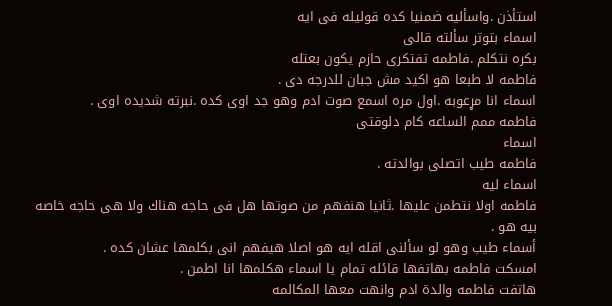استأذن .واسأليه ضمنيا كده قوليله فى ايه
اسماء بتوتر سألته قالى
بكره نتكلم .فاطمه تفتكرى حازم يكون بعتله
فاطمه لا طبعا هو اكيد مش جبان للدرجه دى .
اسماء انا مړعوبه .اول مره اسمع صوت ادم وهو جد اوى كده .نبرته شديده اوى .
فاطمه ممم الساعه كام دلوقتى
اسماء
فاطمه طيب اتصلى بوالدته .
اسماء ليه
فاطمه اولا نتطمن عليها .ثانيا هنفهم من صوتها هل فى حاجه هناك ولا هى حاجه خاصه بيه هو .
أسماء طيب وهو لو سألنى اقله ايه هو اصلا هيفهم انى بكلمها عشان كده .
امسكت فاطمه بهاتفها قائله تمام يا اسماء هكلمها انا اطمن .
هاتفت فاطمه والدة ادم وانهت معها المكالمه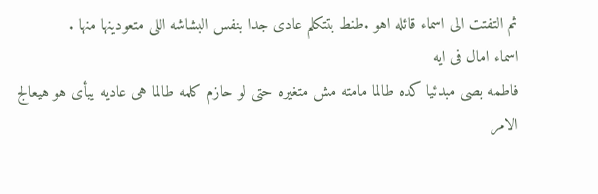ثم التفتت الى اسماء قائله اهو .طنط بتتكلم عادى جدا بنفس البشاشه اللى متعودينها منها .
اسماء امال فى ايه
فاطمه بصى مبدئيا كده طالما مامته مش متغيره حتى لو حازم كلمه طالما هى عاديه يبأى هو هيعالج الامر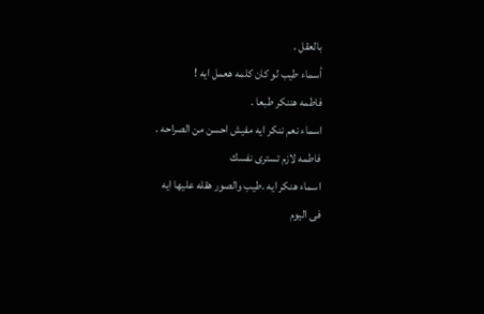بالعقل .
أسماء طيب لو كان كلمه هعمل ايه !
فاطمه هننكر طبعا .
اسماء نعم ننكر ايه مفيش احسن من الصراحه .
فاطمه لازم تسترى نفسك
اسماء هنكر ايه .طيب والصور هقله عليها ايه
فى اليوم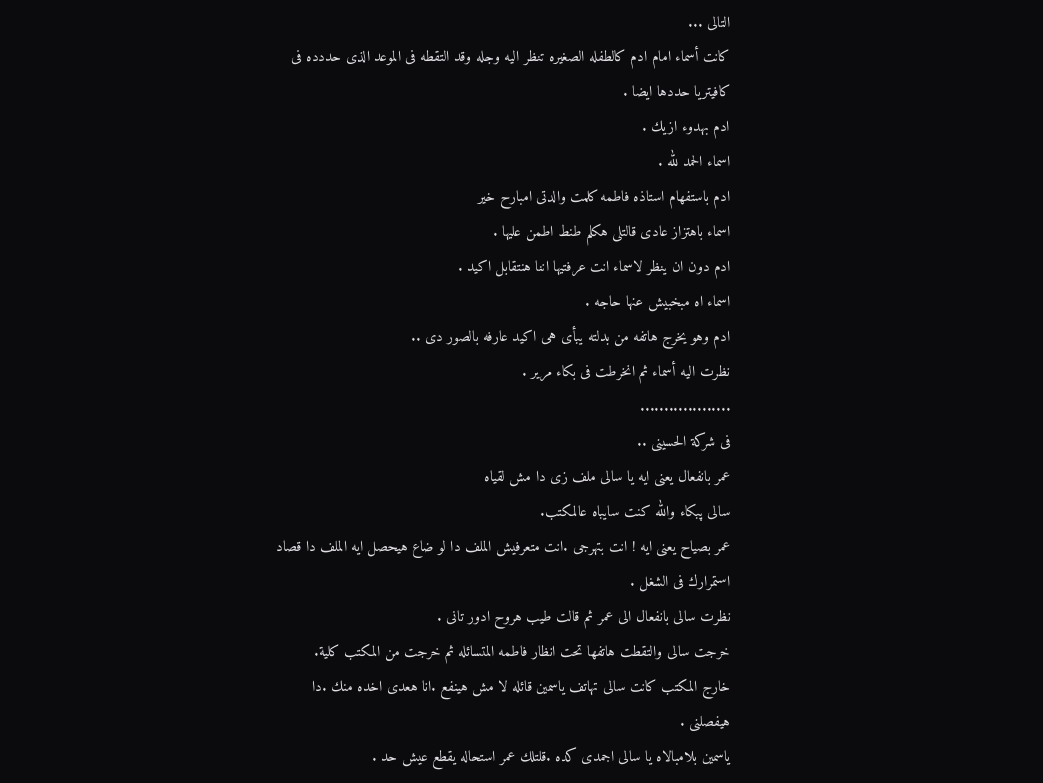التالى ...
كانت أسماء امام ادم كالطفله الصغيره تنظر اليه وجله وقد التقطه فى الموعد الذى حددده فى كافيتريا حددها ايضا .
ادم بهدوء ازيك .
اسماء الحمد لله .
ادم باستفهام استاذه فاطمه كلمت والدتى امبارح خير
اسماء باهتزاز عادى قالتلى هكلم طنط اطمن عليها .
ادم دون ان ينظر لاسماء انت عرفتيها اننا هنتقابل اكيد .
اسماء اه مبخبيش عنها حاجه .
ادم وهو يخرج هاتفه من بدلته يبأى هى اكيد عارفه بالصور دى ..
نظرت اليه أسماء ثم انخرطت فى بكاء مرير .
...................
فى شركة الحسينى ..
عمر بانفعال يعنى ايه يا سالى ملف زى دا مش لقياه
سالى پبكاء والله كنت سايباه عالمكتب.
عمر بصياح يعنى ايه ! انت بتهرجى .انت متعرفيش الملف دا لو ضاع هيحصل ايه الملف دا قصاد استمرارك فى الشغل .
نظرت سالى بانفعال الى عمر ثم قالت طيب هروح ادور تانى .
خرجت سالى والتقطت هاتفها تحت انظار فاطمه المتسائله ثم خرجت من المكتب كلية.
خارج المكتب كانت سالى تهاتف ياسمين قائله لا مش هينفع .انا هعدى اخده منك .دا هيفصلنى .
ياسمين بلامبالاه يا سالى اجمدى كده .قلتلك عمر استحاله يقطع عيش حد .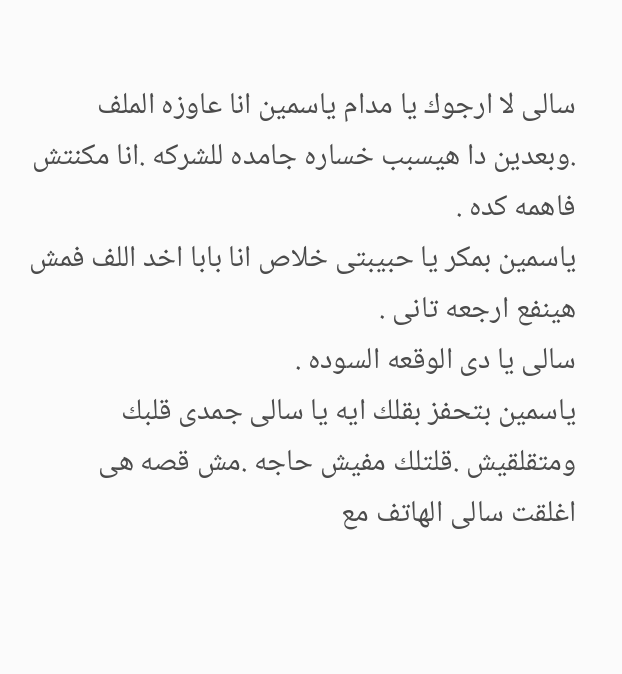سالى لا ارجوك يا مدام ياسمين انا عاوزه الملف .وبعدين دا هيسبب خساره جامده للشركه .انا مكنتش فاهمه كده .
ياسمين بمكر يا حبيبتى خلاص انا بابا اخد اللف فمش هينفع ارجعه تانى .
سالى يا دى الوقعه السوده .
ياسمين بتحفز بقلك ايه يا سالى جمدى قلبك ومتقلقيش .قلتلك مفيش حاجه .مش قصه هى
اغلقت سالى الهاتف مع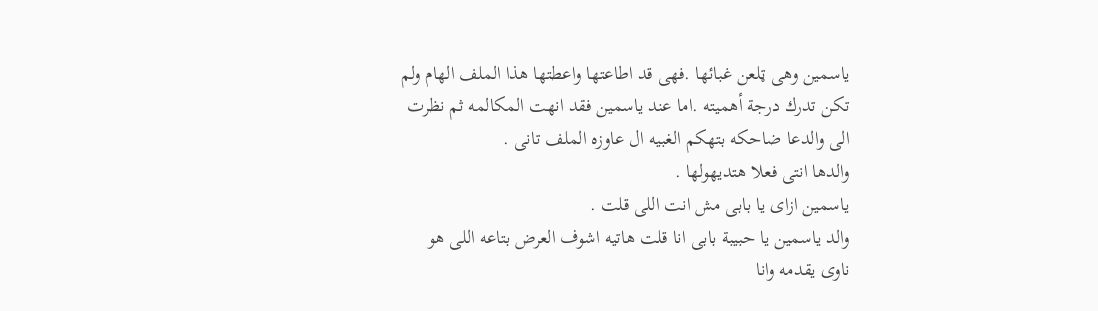ياسمين وهى ټلعن غبائها .فهى قد اطاعتها واعطتها هذا الملف الهام ولم تكن تدرك درجة أهميته .اما عند ياسمين فقد انهت المكالمه ثم نظرت الى والدعا ضاحكه بتهكم الغبيه ال عاوزه الملف تانى .
والدها انتى فعلا هتديهولها .
ياسمين ازاى يا بابى مش انت اللى قلت .
والد ياسمين يا حبيبة بابى انا قلت هاتيه اشوف العرض بتاعه اللى هو ناوى يقدمه وانا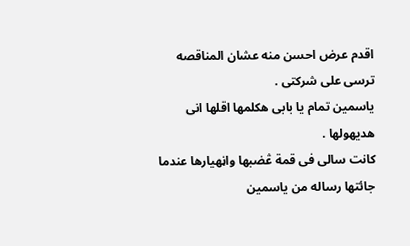اقدم عرض احسن منه عشان المناقصه ترسى على شركتى .
ياسمين تمام يا بابى هكلمها اقلها انى هديهولها .
كانت سالى فى قمة ڠضبها واڼهيارها عندما جائتها رساله من ياسمين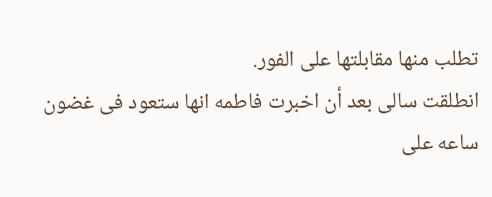تطلب منها مقابلتها على الفور.
انطلقت سالى بعد أن اخبرت فاطمه انها ستعود فى غضون ساعه على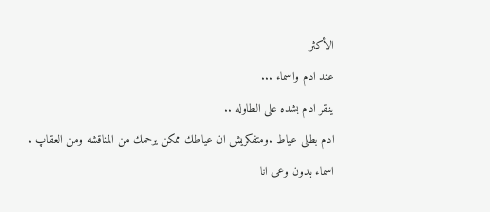الأكثر
عند ادم واسماء ...
ينقر ادم بشده على الطاوله ..
ادم بطلى عياط .ومتفكريش ان عياطك ممكن يرحمك من المناقشه ومن العقاپ .
اسماء بدون وعى انا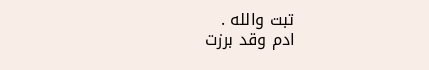تبت والله .
ادم وقد برزت